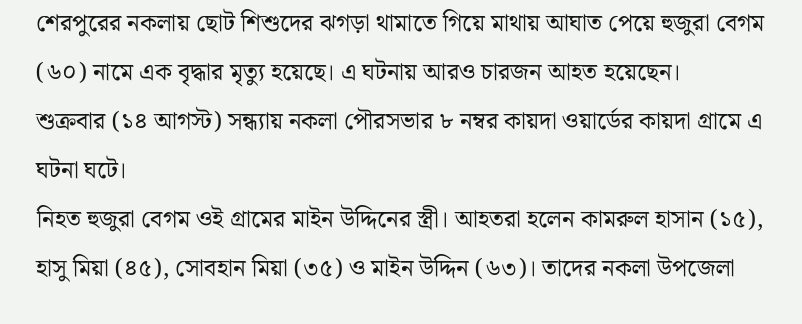শেরপুরের নকলায় ছোট শিশুদের ঝগড়া থামাতে গিয়ে মাথায় আঘাত পেয়ে হুজুরা বেগম (৬০) নামে এক বৃদ্ধার মৃত্যু হয়েছে। এ ঘটনায় আরও চারজন আহত হয়েছেন।
শুক্রবার (১৪ আগস্ট) সন্ধ্যায় নকলা পৌরসভার ৮ নম্বর কায়দা ওয়ার্ডের কায়দা গ্রামে এ ঘটনা ঘটে।
নিহত হুজুরা বেগম ওই গ্রামের মাইন উদ্দিনের স্ত্রী। আহতরা হলেন কামরুল হাসান (১৫), হাসু মিয়া (৪৫), সোবহান মিয়া (৩৫) ও মাইন উদ্দিন (৬৩)। তাদের নকলা উপজেলা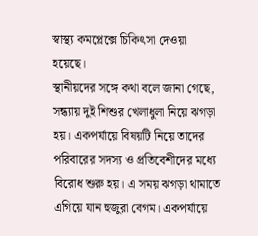স্বাস্থ্য কমপ্লেক্সে চিকিৎসা দেওয়া হয়েছে।
স্থানীয়দের সঙ্গে কথা বলে জানা গেছে, সন্ধ্যায় দুই শিশুর খেলাধুলা নিয়ে ঝগড়া হয়। একপর্যায়ে বিষয়টি নিয়ে তাদের পরিবারের সদস্য ও প্রতিবেশীদের মধ্যে বিরোধ শুরু হয়। এ সময় ঝগড়া থামাতে এগিয়ে যান হুজুরা বেগম। একপর্যায়ে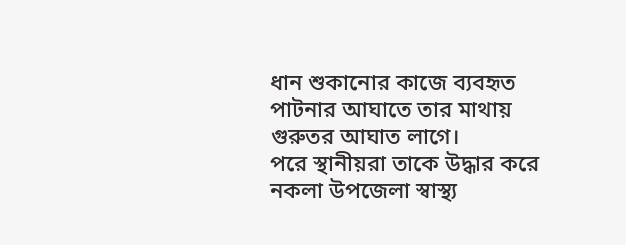ধান শুকানোর কাজে ব্যবহৃত পাটনার আঘাতে তার মাথায় গুরুতর আঘাত লাগে।
পরে স্থানীয়রা তাকে উদ্ধার করে নকলা উপজেলা স্বাস্থ্য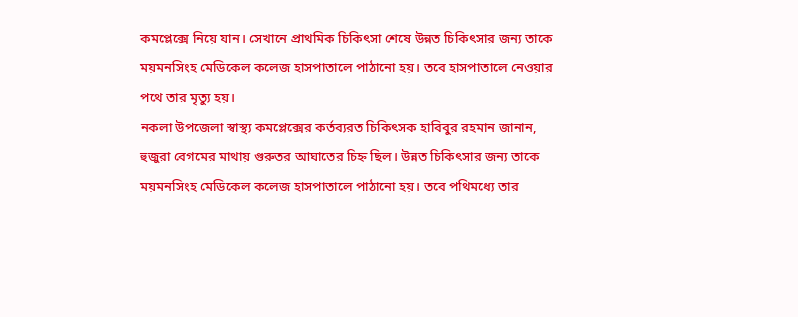কমপ্লেক্সে নিয়ে যান। সেখানে প্রাথমিক চিকিৎসা শেষে উন্নত চিকিৎসার জন্য তাকে ময়মনসিংহ মেডিকেল কলেজ হাসপাতালে পাঠানো হয়। তবে হাসপাতালে নেওয়ার পথে তার মৃত্যু হয়।
নকলা উপজেলা স্বাস্থ্য কমপ্লেক্সের কর্তব্যরত চিকিৎসক হাবিবুর রহমান জানান, হুজুরা বেগমের মাথায় গুরুতর আঘাতের চিহ্ন ছিল। উন্নত চিকিৎসার জন্য তাকে ময়মনসিংহ মেডিকেল কলেজ হাসপাতালে পাঠানো হয়। তবে পথিমধ্যে তার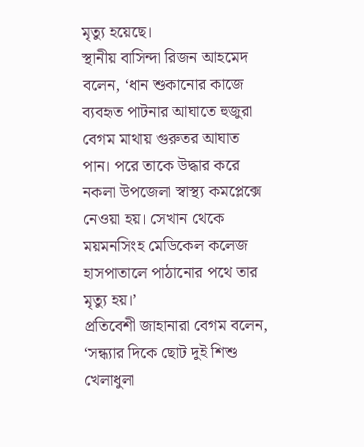মৃত্যু হয়েছে।
স্থানীয় বাসিন্দা রিজন আহমেদ বলেন, ‘ধান শুকানোর কাজে ব্যবহৃত পাটনার আঘাতে হুজুরা বেগম মাথায় গুরুতর আঘাত পান। পরে তাকে উদ্ধার করে নকলা উপজেলা স্বাস্থ্য কমপ্লেক্সে নেওয়া হয়। সেখান থেকে ময়মনসিংহ মেডিকেল কলেজ হাসপাতালে পাঠানোর পথে তার মৃত্যু হয়।’
প্রতিবেশী জাহানারা বেগম বলেন, ‘সন্ধ্যার দিকে ছোট দুই শিশু খেলাধুলা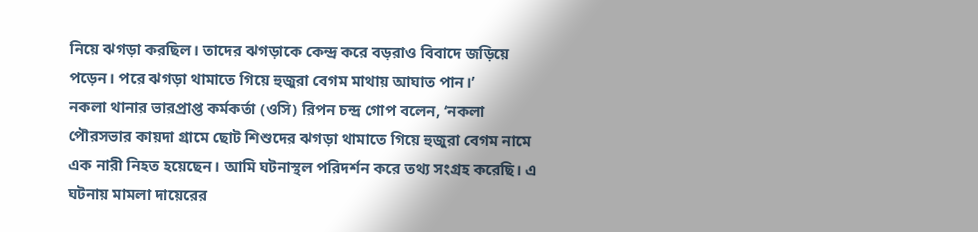নিয়ে ঝগড়া করছিল। তাদের ঝগড়াকে কেন্দ্র করে বড়রাও বিবাদে জড়িয়ে পড়েন। পরে ঝগড়া থামাতে গিয়ে হুজুরা বেগম মাথায় আঘাত পান।’
নকলা থানার ভারপ্রাপ্ত কর্মকর্তা (ওসি) রিপন চন্দ্র গোপ বলেন, ‘নকলা পৌরসভার কায়দা গ্রামে ছোট শিশুদের ঝগড়া থামাতে গিয়ে হুজুরা বেগম নামে এক নারী নিহত হয়েছেন। আমি ঘটনাস্থল পরিদর্শন করে তথ্য সংগ্রহ করেছি। এ ঘটনায় মামলা দায়েরের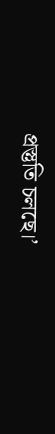প্রস্তুতি চলছে।’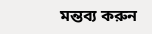মন্তব্য করুন